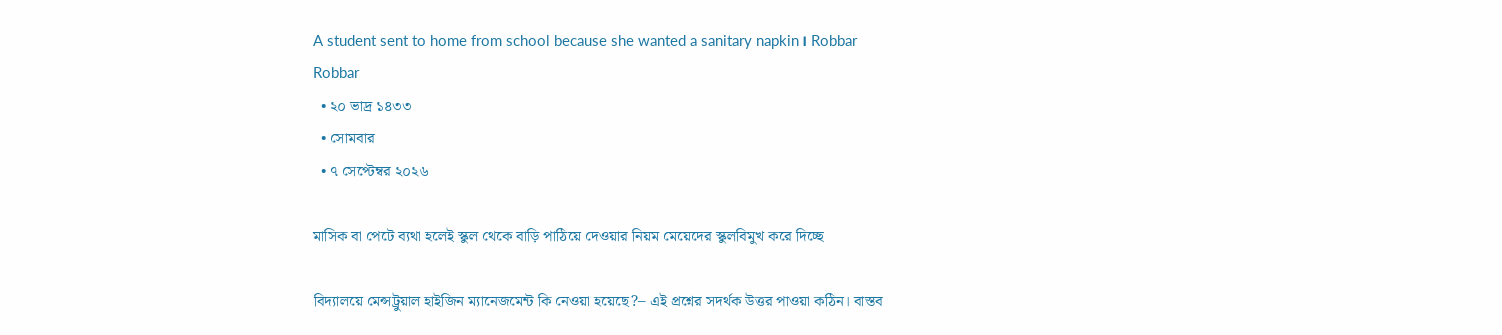A student sent to home from school because she wanted a sanitary napkin। Robbar
Robbar
  • ২০ ভাদ্র ১৪৩৩
  • সোমবার
  • ৭ সেপ্টেম্বর ২০২৬

মাসিক বা পেটে ব্যথা হলেই স্কুল থেকে বাড়ি পাঠিয়ে দেওয়ার নিয়ম মেয়েদের স্কুলবিমুখ করে দিচ্ছে

বিদ্যালয়ে মেন্সট্রুয়াল হাইজিন ম্যানেজমেন্ট কি নেওয়া হয়েছে?– এই প্রশ্নের সদর্থক উত্তর পাওয়া কঠিন। বাস্তব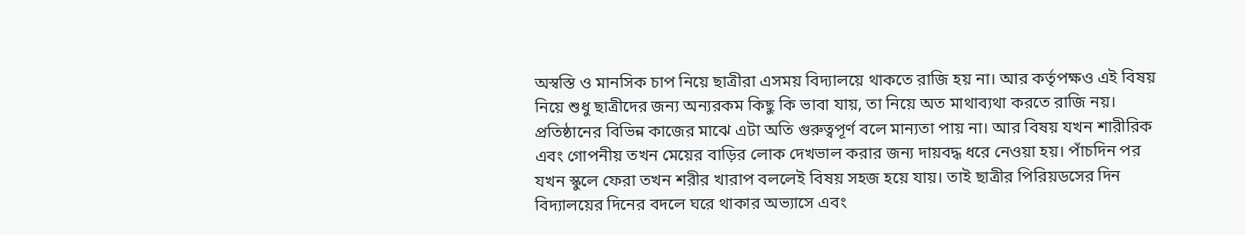অস্বস্তি ও মানসিক চাপ নিয়ে ছাত্রীরা এসময় বিদ্যালয়ে থাকতে রাজি হয় না। আর কর্তৃপক্ষও এই বিষয় নিয়ে শুধু ছাত্রীদের জন্য অন্যরকম কিছু কি ভাবা যায়, তা নিয়ে অত মাথাব্যথা করতে রাজি নয়। প্রতিষ্ঠানের বিভিন্ন কাজের মাঝে এটা অতি গুরুত্বপূর্ণ বলে মান্যতা পায় না। আর বিষয় যখন শারীরিক এবং গোপনীয় তখন মেয়ের বাড়ির লোক দেখভাল করার জন্য দায়বদ্ধ ধরে নেওয়া হয়। পাঁচদিন পর যখন স্কুলে ফেরা তখন শরীর খারাপ বললেই বিষয় সহজ হয়ে যায়। তাই ছাত্রীর পিরিয়ডসের দিন বিদ্যালয়ের দিনের বদলে ঘরে থাকার অভ্যাসে এবং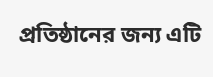প্রতিষ্ঠানের জন্য এটি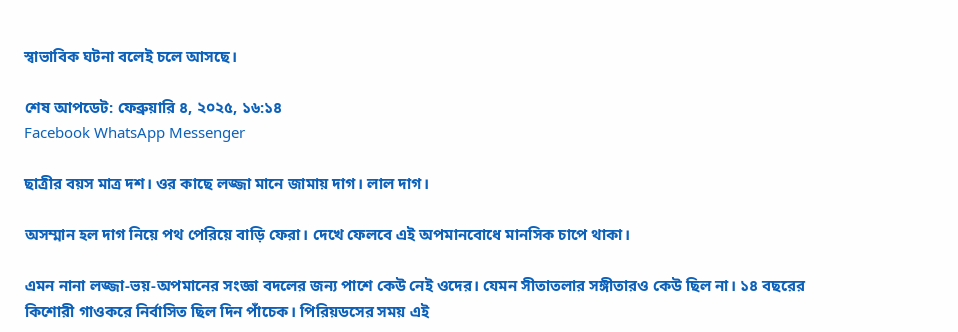স্বাভাবিক ঘটনা বলেই চলে আসছে।

শেষ আপডেট: ফেব্রুয়ারি ৪, ২০২৫, ১৬:১৪
Facebook WhatsApp Messenger

ছাত্রীর বয়স মাত্র দশ। ওর কাছে লজ্জা মানে জামায় দাগ। লাল দাগ।

অসম্মান হল দাগ নিয়ে পথ পেরিয়ে বাড়ি ফেরা। দেখে ফেলবে এই অপমানবোধে মানসিক চাপে থাকা।

এমন নানা লজ্জা-ভয়-অপমানের সংজ্ঞা বদলের জন্য পাশে কেউ নেই ওদের। যেমন সীতাতলার সঙ্গীতারও কেউ ছিল না। ১৪ বছরের কিশোরী গাওকরে নির্বাসিত ছিল দিন পাঁচেক। পিরিয়ডসের সময় এই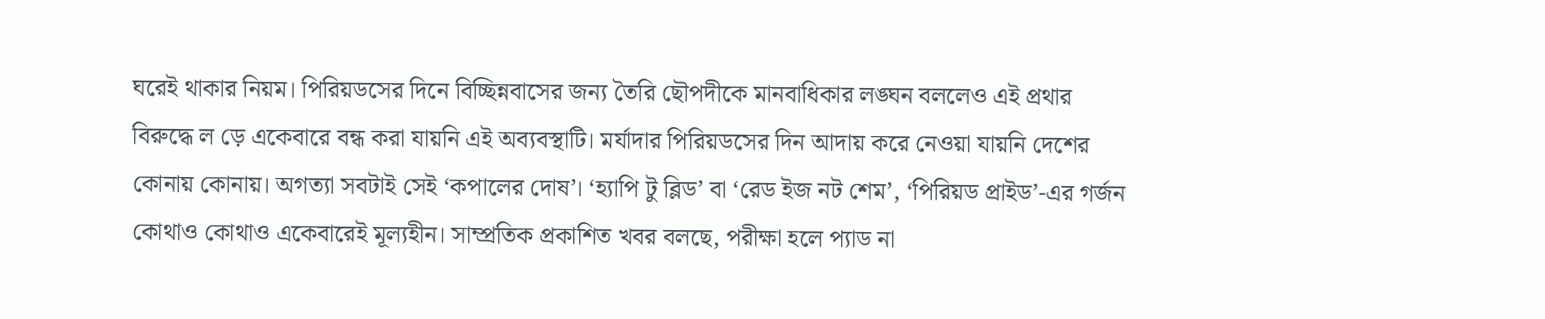ঘরেই থাকার নিয়ম। পিরিয়ডসের দিনে বিচ্ছিন্নবাসের জন্য তৈরি ছৌপদীকে মানবাধিকার লঙ্ঘন বললেও এই প্রথার বিরুদ্ধে ল ড়ে একেবারে বন্ধ করা যায়নি এই অব্যবস্থাটি। মর্যাদার পিরিয়ডসের দিন আদায় করে নেওয়া যায়নি দেশের কোনায় কোনায়। অগত্যা সবটাই সেই ‘কপালের দোষ’। ‘হ্যাপি টু ব্লিড’ বা ‘রেড ইজ নট শেম’, ‘পিরিয়ড প্রাইড’-এর গর্জন কোথাও কোথাও একেবারেই মূল্যহীন। সাম্প্রতিক প্রকাশিত খবর বলছে, পরীক্ষা হলে প্যাড না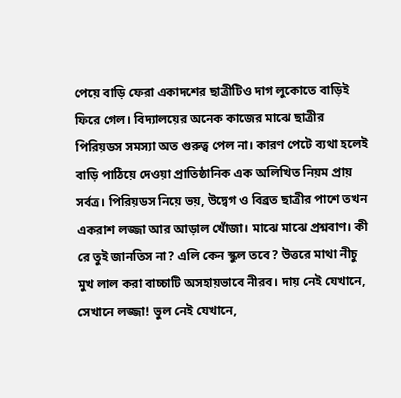পেয়ে বাড়ি ফেরা একাদশের ছাত্রীটিও দাগ লুকোতে বাড়িই ফিরে গেল। বিদ্যালয়ের অনেক কাজের মাঝে ছাত্রীর পিরিয়ডস সমস্যা অত গুরুত্ব পেল না। কারণ পেটে ব্যথা হলেই বাড়ি পাঠিয়ে দেওয়া প্রাতিষ্ঠানিক এক অলিখিত নিয়ম প্রায় সর্বত্র। পিরিয়ডস নিয়ে ভয়, উদ্বেগ ও বিব্রত ছাত্রীর পাশে তখন একরাশ লজ্জা আর আড়াল খোঁজা। মাঝে মাঝে প্রশ্নবাণ। কী রে তুই জানতিস না? এলি কেন স্কুল তবে? উত্তরে মাথা নীচু মুখ লাল করা বাচ্চাটি অসহায়ভাবে নীরব। দায় নেই যেখানে, সেখানে লজ্জা! ভুল নেই যেখানে,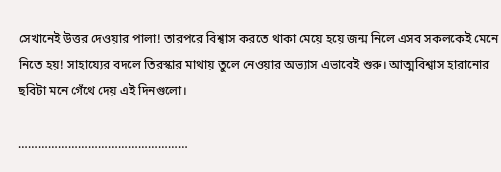সেখানেই উত্তর দেওয়ার পালা! তারপরে বিশ্বাস করতে থাকা মেয়ে হয়ে জন্ম নিলে এসব সকলকেই মেনে নিতে হয়! সাহায্যের বদলে তিরস্কার মাথায় তুলে নেওয়ার অভ্যাস এভাবেই শুরু। আত্মবিশ্বাস হারানোর ছবিটা মনে গেঁথে দেয় এই দিনগুলো।

……………………………………………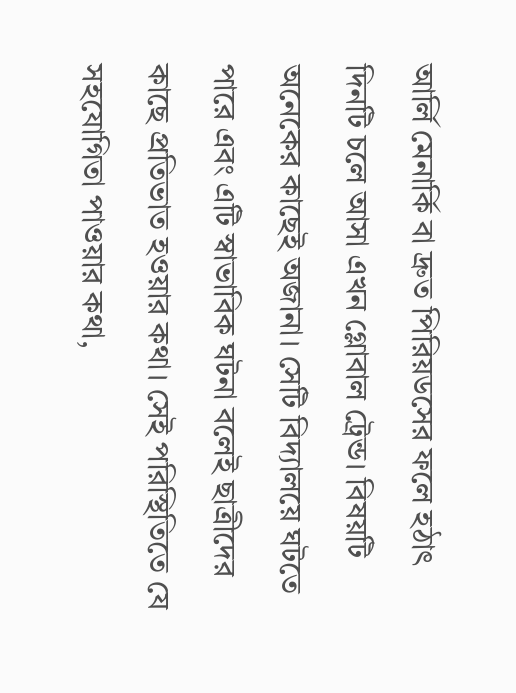আর্লি মেনার্কি বা দ্রুত পিরিয়ডসের ফলে হঠাৎ দিনটি চলে আসা এখন গ্লোবাল ট্রেন্ড। বিষয়টি অনেকের কাছেই অজানা। সেটি বিদ্যালয়ে ঘটতে পারে এবং এটি স্বাভাবিক ঘটনা বলেই ছাত্রীদের কাছে প্রতিভাত হওয়ার কথা। সেই পরিস্থিতিতে যে সহযোগিতা পাওয়ার কথা,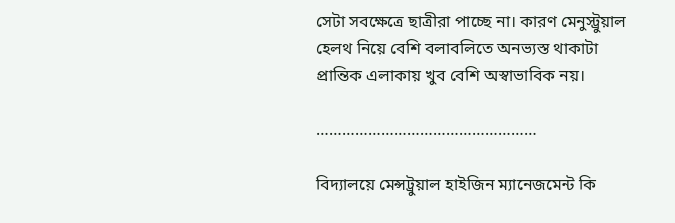সেটা সবক্ষেত্রে ছাত্রীরা পাচ্ছে না। কারণ মেনুস্ট্রুয়াল হেলথ নিয়ে বেশি বলাবলিতে অনভ্যস্ত থাকাটা প্রান্তিক এলাকায় খুব বেশি অস্বাভাবিক নয়।

……………………………………………

বিদ্যালয়ে মেন্সট্রুয়াল হাইজিন ম্যানেজমেন্ট কি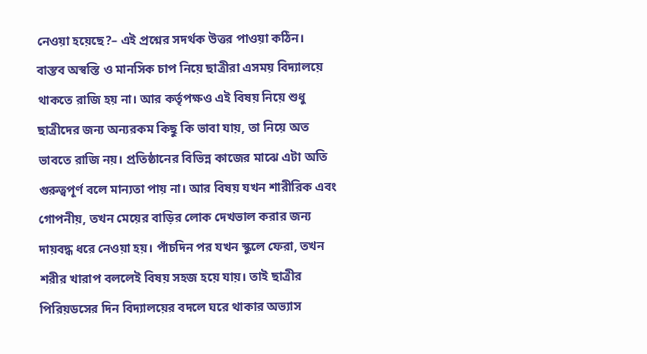নেওয়া হয়েছে?– এই প্রশ্নের সদর্থক উত্তর পাওয়া কঠিন। বাস্তব অস্বস্তি ও মানসিক চাপ নিয়ে ছাত্রীরা এসময় বিদ্যালয়ে থাকতে রাজি হয় না। আর কর্তৃপক্ষও এই বিষয় নিয়ে শুধু ছাত্রীদের জন্য অন্যরকম কিছু কি ভাবা যায়, তা নিয়ে অত ভাবতে রাজি নয়। প্রতিষ্ঠানের বিভিন্ন কাজের মাঝে এটা অতি গুরুত্বপূর্ণ বলে মান্যতা পায় না। আর বিষয় যখন শারীরিক এবং গোপনীয়, তখন মেয়ের বাড়ির লোক দেখভাল করার জন্য দায়বদ্ধ ধরে নেওয়া হয়। পাঁচদিন পর যখন স্কুলে ফেরা, তখন শরীর খারাপ বললেই বিষয় সহজ হয়ে যায়। তাই ছাত্রীর পিরিয়ডসের দিন বিদ্যালয়ের বদলে ঘরে থাকার অভ্যাস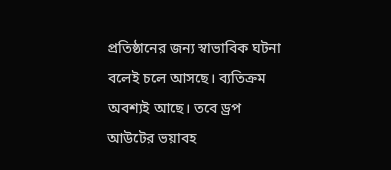প্রতিষ্ঠানের জন্য স্বাভাবিক ঘটনা বলেই চলে আসছে। ব্যতিক্রম অবশ্যই আছে। তবে ড্রপ আউটের ভয়াবহ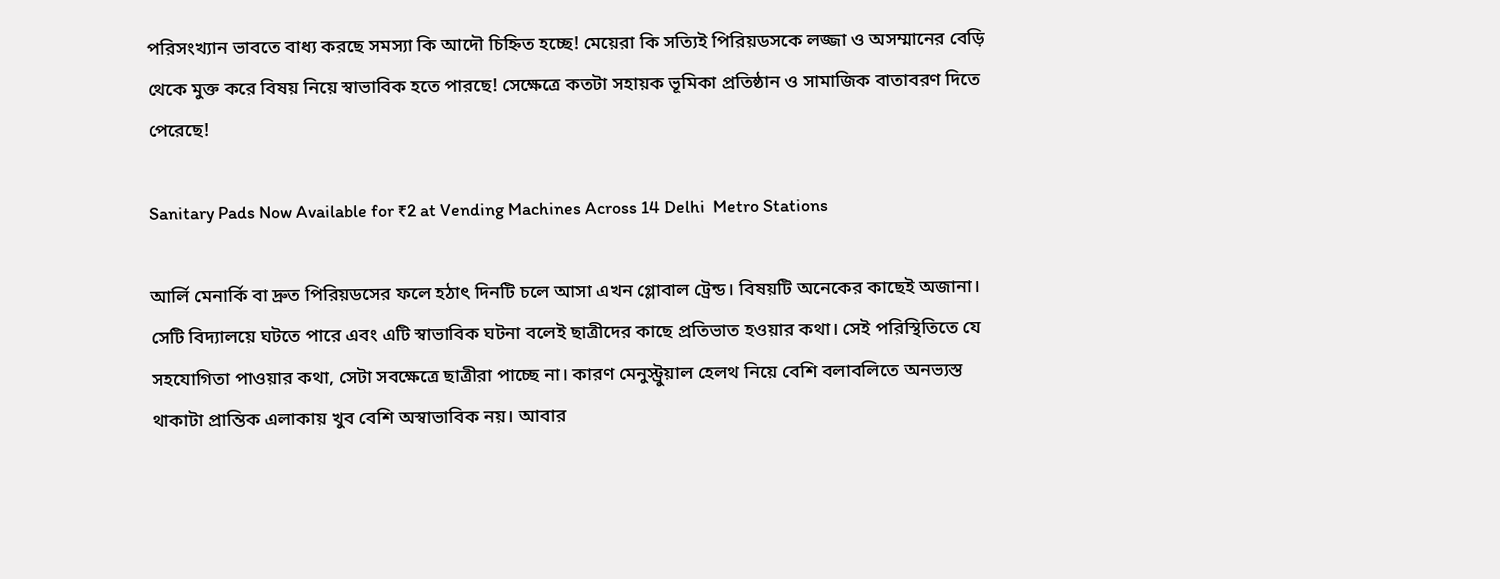পরিসংখ্যান ভাবতে বাধ্য করছে সমস্যা কি আদৌ চিহ্নিত হচ্ছে! মেয়েরা কি সত্যিই পিরিয়ডসকে লজ্জা ও অসম্মানের বেড়ি থেকে মুক্ত করে বিষয় নিয়ে স্বাভাবিক হতে পারছে! সেক্ষেত্রে কতটা সহায়ক ভূমিকা প্রতিষ্ঠান ও সামাজিক বাতাবরণ দিতে পেরেছে!

Sanitary Pads Now Available for ₹2 at Vending Machines Across 14 Delhi  Metro Stations

আর্লি মেনার্কি বা দ্রুত পিরিয়ডসের ফলে হঠাৎ দিনটি চলে আসা এখন গ্লোবাল ট্রেন্ড। বিষয়টি অনেকের কাছেই অজানা। সেটি বিদ্যালয়ে ঘটতে পারে এবং এটি স্বাভাবিক ঘটনা বলেই ছাত্রীদের কাছে প্রতিভাত হওয়ার কথা। সেই পরিস্থিতিতে যে সহযোগিতা পাওয়ার কথা, সেটা সবক্ষেত্রে ছাত্রীরা পাচ্ছে না। কারণ মেনুস্ট্রুয়াল হেলথ নিয়ে বেশি বলাবলিতে অনভ্যস্ত থাকাটা প্রান্তিক এলাকায় খুব বেশি অস্বাভাবিক নয়। আবার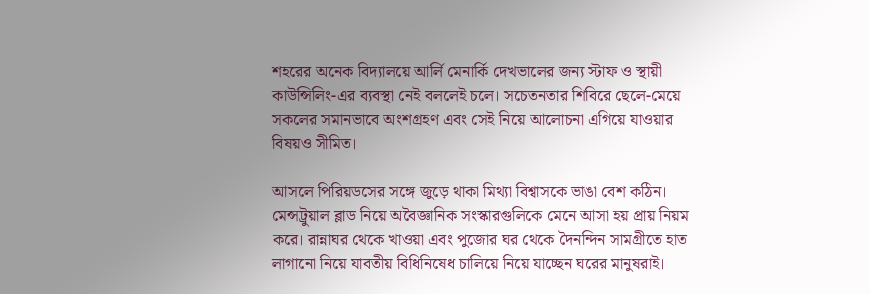শহরের অনেক বিদ্যালয়ে আর্লি মেনার্কি দেখভালের জন্য স্টাফ ও স্থায়ী কাউন্সিলিং-এর ব্যবস্থা নেই বললেই চলে। সচেতনতার শিবিরে ছেলে-মেয়ে সকলের সমানভাবে অংশগ্রহণ এবং সেই নিয়ে আলোচনা এগিয়ে যাওয়ার বিষয়ও সীমিত।

আসলে পিরিয়ডসের সঙ্গে জুড়ে থাকা মিথ্যা বিশ্বাসকে ভাঙা বেশ কঠিন। মেন্সট্রুয়াল ব্লাড নিয়ে অবৈজ্ঞানিক সংস্কারগুলিকে মেনে আসা হয় প্রায় নিয়ম করে। রান্নাঘর থেকে খাওয়া এবং পুজোর ঘর থেকে দৈনন্দিন সামগ্রীতে হাত লাগানো নিয়ে যাবতীয় বিধিনিষেধ চালিয়ে নিয়ে যাচ্ছেন ঘরের মানুষরাই।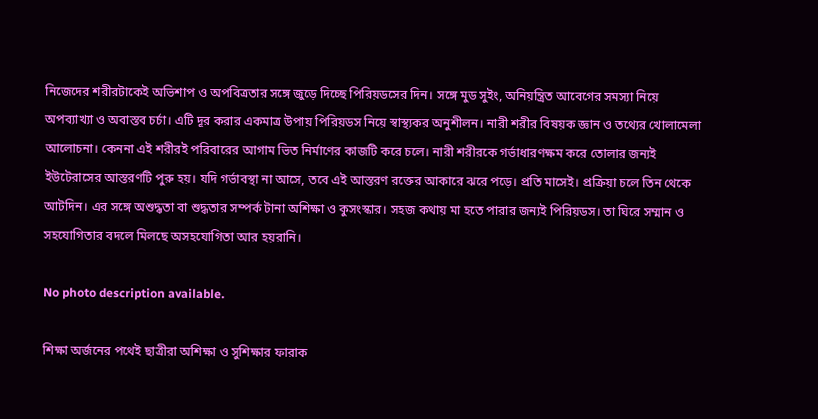নিজেদের শরীরটাকেই অভিশাপ ও অপবিত্রতার সঙ্গে জুড়ে দিচ্ছে পিরিয়ডসের দিন। সঙ্গে মুড সুইং, অনিয়ন্ত্রিত আবেগের সমস্যা নিয়ে অপব্যাখ্যা ও অবাস্তব চর্চা। এটি দূর করার একমাত্র উপায় পিরিয়ডস নিয়ে স্বাস্থ্যকর অনুশীলন। নারী শরীর বিষয়ক জ্ঞান ও তথ্যের খোলামেলা আলোচনা। কেননা এই শরীরই পরিবারের আগাম ভিত নির্মাণের কাজটি করে চলে। নারী শরীরকে গর্ভাধারণক্ষম করে তোলার জন্যই ইউটেরাসের আস্তরণটি পুরু হয়। যদি গর্ভাবস্থা না আসে, তবে এই আস্তরণ রক্তের আকারে ঝরে পড়ে। প্রতি মাসেই। প্রক্রিয়া চলে তিন থেকে আটদিন। এর সঙ্গে অশুদ্ধতা বা শুদ্ধতার সম্পর্ক টানা অশিক্ষা ও কুসংস্কার। সহজ কথায় মা হতে পারার জন্যই পিরিয়ডস। তা ঘিরে সম্মান ও সহযোগিতার বদলে মিলছে অসহযোগিতা আর হয়রানি।

No photo description available.

শিক্ষা অর্জনের পথেই ছাত্রীরা অশিক্ষা ও সুশিক্ষার ফারাক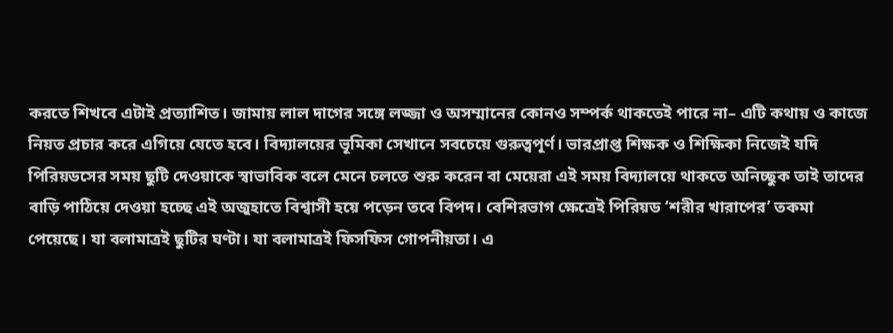করতে শিখবে এটাই প্রত্যাশিত। জামায় লাল দাগের সঙ্গে লজ্জা ও অসম্মানের কোনও সম্পর্ক থাকতেই পারে না– এটি কথায় ও কাজে নিয়ত প্রচার করে এগিয়ে যেতে হবে। বিদ্যালয়ের ভূমিকা সেখানে সবচেয়ে গুরুত্বপূর্ণ। ভারপ্রাপ্ত শিক্ষক ও শিক্ষিকা নিজেই যদি পিরিয়ডসের সময় ছুটি দেওয়াকে স্বাভাবিক বলে মেনে চলতে শুরু করেন বা মেয়েরা এই সময় বিদ্যালয়ে থাকতে অনিচ্ছুক তাই তাদের বাড়ি পাঠিয়ে দেওয়া হচ্ছে এই অজুহাতে বিশ্বাসী হয়ে পড়েন তবে বিপদ। বেশিরভাগ ক্ষেত্রেই পিরিয়ড ‘শরীর খারাপের’ তকমা পেয়েছে। যা বলামাত্রই ছুটির ঘণ্টা। যা বলামাত্রই ফিসফিস গোপনীয়তা। এ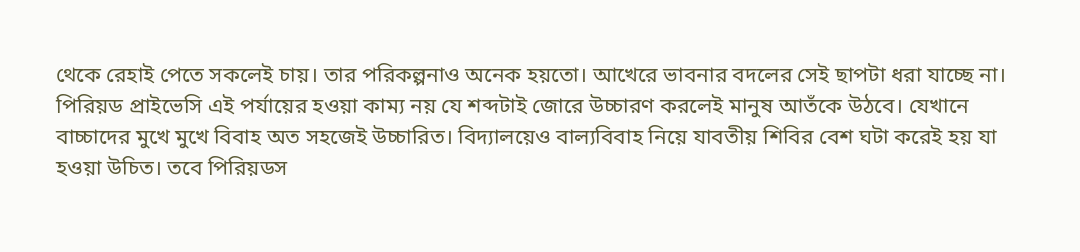থেকে রেহাই পেতে সকলেই চায়। তার পরিকল্পনাও অনেক হয়তো। আখেরে ভাবনার বদলের সেই ছাপটা ধরা যাচ্ছে না। পিরিয়ড প্রাইভেসি এই পর্যায়ের হওয়া কাম্য নয় যে শব্দটাই জোরে উচ্চারণ করলেই মানুষ আতঁকে উঠবে। যেখানে বাচ্চাদের মুখে মুখে বিবাহ অত সহজেই উচ্চারিত। বিদ্যালয়েও বাল্যবিবাহ নিয়ে যাবতীয় শিবির বেশ ঘটা করেই হয় যা হওয়া উচিত। তবে পিরিয়ডস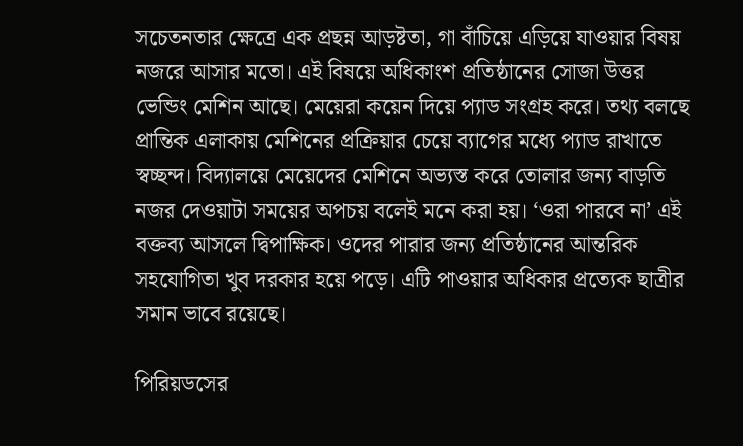সচেতনতার ক্ষেত্রে এক প্রছন্ন আড়ষ্টতা, গা বাঁচিয়ে এড়িয়ে যাওয়ার বিষয় নজরে আসার মতো। এই বিষয়ে অধিকাংশ প্রতিষ্ঠানের সোজা উত্তর ভেন্ডিং মেশিন আছে। মেয়েরা কয়েন দিয়ে প্যাড সংগ্রহ করে। তথ্য বলছে প্রান্তিক এলাকায় মেশিনের প্রক্রিয়ার চেয়ে ব্যাগের মধ্যে প্যাড রাখাতে স্বচ্ছন্দ। বিদ্যালয়ে মেয়েদের মেশিনে অভ্যস্ত করে তোলার জন্য বাড়তি নজর দেওয়াটা সময়ের অপচয় বলেই মনে করা হয়। ‘ওরা পারবে না’ এই বক্তব্য আসলে দ্বিপাক্ষিক। ওদের পারার জন্য প্রতিষ্ঠানের আন্তরিক সহযোগিতা খুব দরকার হয়ে পড়ে। এটি পাওয়ার অধিকার প্রত্যেক ছাত্রীর সমান ভাবে রয়েছে।

পিরিয়ডসের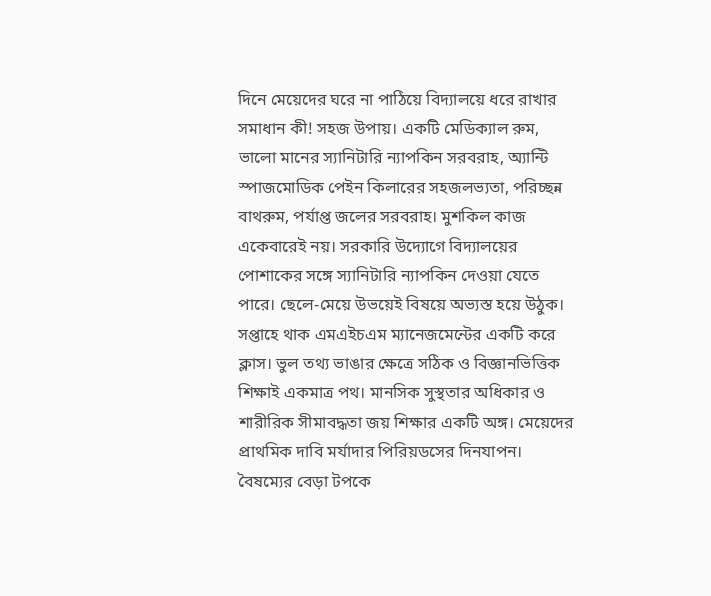দিনে মেয়েদের ঘরে না পাঠিয়ে বিদ্যালয়ে ধরে রাখার সমাধান কী! সহজ উপায়। একটি মেডিক্যাল রুম, ভালো মানের স্যানিটারি ন্যাপকিন সরবরাহ, অ্যান্টি স্পাজমোডিক পেইন কিলারের সহজলভ্যতা, পরিচ্ছন্ন বাথরুম, পর্যাপ্ত জলের সরবরাহ। মুশকিল কাজ একেবারেই নয়। সরকারি উদ্যোগে বিদ্যালয়ের পোশাকের সঙ্গে স্যানিটারি ন্যাপকিন দেওয়া যেতে পারে। ছেলে-মেয়ে উভয়েই বিষয়ে অভ্যস্ত হয়ে উঠুক। সপ্তাহে থাক এমএইচএম ম্যানেজমেন্টের একটি করে ক্লাস। ভুল তথ্য ভাঙার ক্ষেত্রে সঠিক ও বিজ্ঞানভিত্তিক শিক্ষাই একমাত্র পথ। মানসিক সুস্থতার অধিকার ও শারীরিক সীমাবদ্ধতা জয় শিক্ষার একটি অঙ্গ। মেয়েদের প্রাথমিক দাবি মর্যাদার পিরিয়ডসের দিনযাপন। বৈষম্যের বেড়া টপকে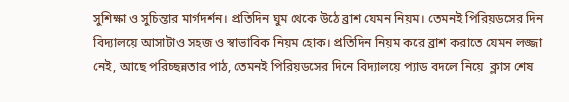সুশিক্ষা ও সুচিন্তার মার্গদর্শন। প্রতিদিন ঘুম থেকে উঠে ব্রাশ যেমন নিয়ম। তেমনই পিরিয়ডসের দিন বিদ্যালয়ে আসাটাও সহজ ও স্বাভাবিক নিয়ম হোক। প্রতিদিন নিয়ম করে ব্রাশ করাতে যেমন লজ্জা নেই, আছে পরিচ্ছন্নতার পাঠ, তেমনই পিরিয়ডসের দিনে বিদ্যালয়ে প্যাড বদলে নিয়ে  ক্লাস শেষ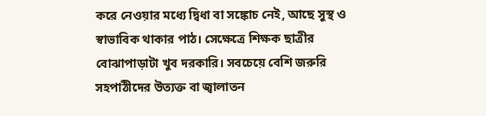করে নেওয়ার মধ্যে দ্বিধা বা সঙ্কোচ নেই, আছে সুস্থ ও স্বাভাবিক থাকার পাঠ। সেক্ষেত্রে শিক্ষক ছাত্রীর বোঝাপাড়াটা খুব দরকারি। সবচেয়ে বেশি জরুরি সহপাঠীদের উত্যক্ত বা জ্বালাতন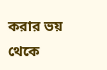করার ভয় থেকে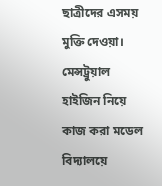ছাত্রীদের এসময় মুক্তি দেওয়া। মেন্সট্রুয়াল হাইজিন নিয়ে কাজ করা মডেল বিদ্যালয়ে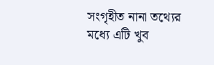সংগৃহীত নানা তথ্যের মধ্যে এটি খুব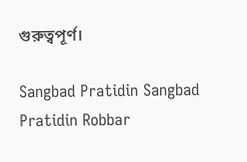গুরুত্বপূর্ণ।

Sangbad Pratidin Sangbad Pratidin Robbar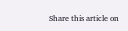Share this article on